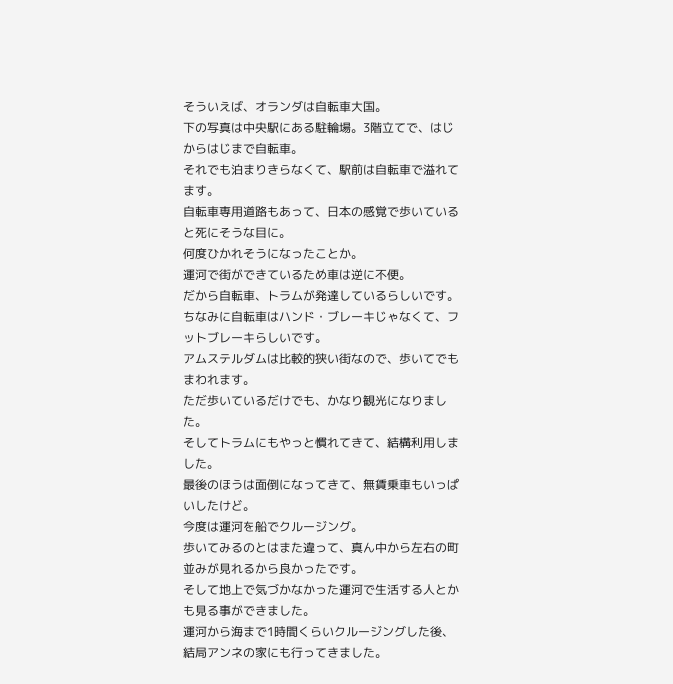そういえば、オランダは自転車大国。
下の写真は中央駅にある駐輪場。3階立てで、はじからはじまで自転車。
それでも泊まりきらなくて、駅前は自転車で溢れてます。
自転車専用道路もあって、日本の感覚で歩いていると死にそうな目に。
何度ひかれそうになったことか。
運河で街ができているため車は逆に不便。
だから自転車、トラムが発達しているらしいです。
ちなみに自転車はハンド・ブレーキじゃなくて、フットブレーキらしいです。
アムステルダムは比較的狭い街なので、歩いてでもまわれます。
ただ歩いているだけでも、かなり観光になりました。
そしてトラムにもやっと慣れてきて、結構利用しました。
最後のほうは面倒になってきて、無賃乗車もいっぱいしたけど。
今度は運河を船でクルージング。
歩いてみるのとはまた違って、真ん中から左右の町並みが見れるから良かったです。
そして地上で気づかなかった運河で生活する人とかも見る事ができました。
運河から海まで1時間くらいクルージングした後、結局アンネの家にも行ってきました。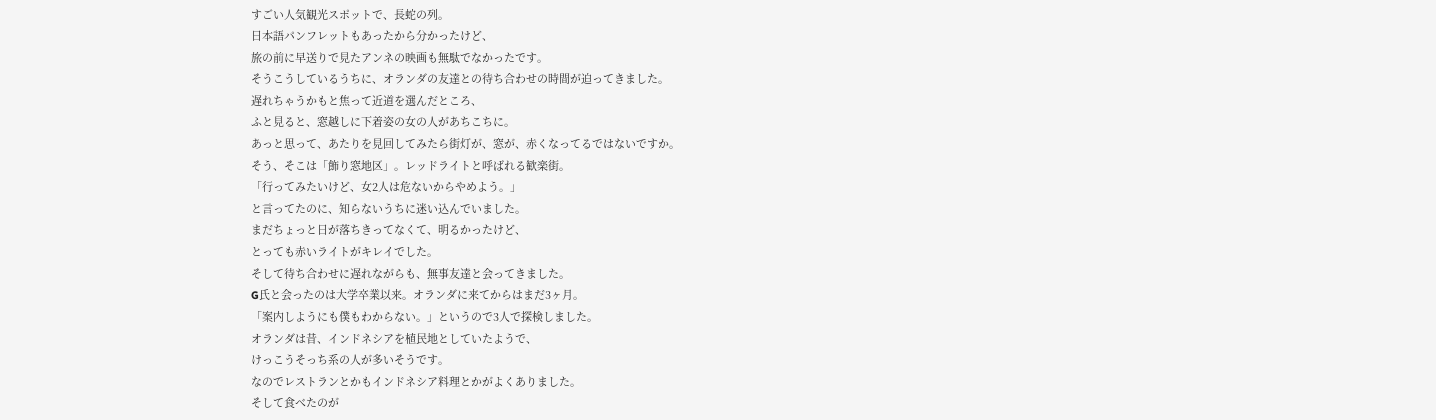すごい人気観光スポットで、長蛇の列。
日本語パンフレットもあったから分かったけど、
旅の前に早送りで見たアンネの映画も無駄でなかったです。
そうこうしているうちに、オランダの友達との待ち合わせの時間が迫ってきました。
遅れちゃうかもと焦って近道を選んだところ、
ふと見ると、窓越しに下着姿の女の人があちこちに。
あっと思って、あたりを見回してみたら街灯が、窓が、赤くなってるではないですか。
そう、そこは「飾り窓地区」。レッドライトと呼ばれる歓楽街。
「行ってみたいけど、女2人は危ないからやめよう。」
と言ってたのに、知らないうちに迷い込んでいました。
まだちょっと日が落ちきってなくて、明るかったけど、
とっても赤いライトがキレイでした。
そして待ち合わせに遅れながらも、無事友達と会ってきました。
G氏と会ったのは大学卒業以来。オランダに来てからはまだ3ヶ月。
「案内しようにも僕もわからない。」というので3人で探検しました。
オランダは昔、インドネシアを植民地としていたようで、
けっこうそっち系の人が多いそうです。
なのでレストランとかもインドネシア料理とかがよくありました。
そして食べたのが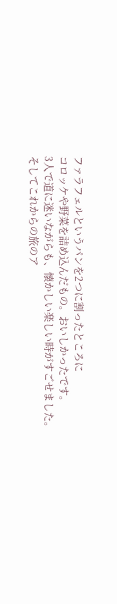ファラフェルというパンを2つに割ったところに
コロッケや野菜を詰め込んだもの。おいしかったです。
3人で道に迷いながらも、懐かしい楽しい時がすごせました。
そしてこれからの旅のア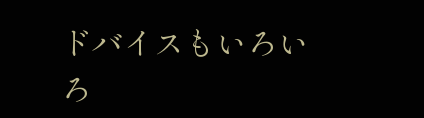ドバイスもいろいろ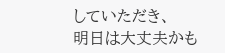していただき、
明日は大丈夫かも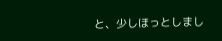と、少しほっとしまし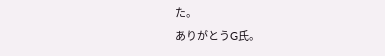た。
ありがとうG氏。